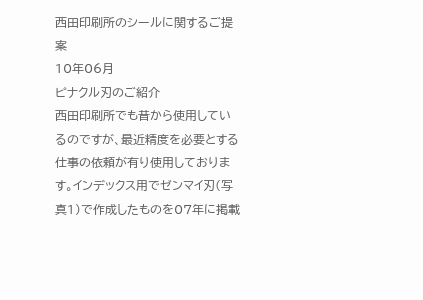西田印刷所のシールに関するご提案
10年06月
ピナクル刃のご紹介
西田印刷所でも昔から使用しているのですが、最近精度を必要とする仕事の依頼が有り使用しております。インデックス用でゼンマイ刃(写真1)で作成したものを07年に掲載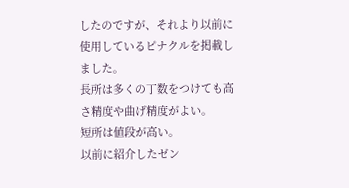したのですが、それより以前に使用しているピナクルを掲載しました。
長所は多くの丁数をつけても高さ精度や曲げ精度がよい。
短所は値段が高い。
以前に紹介したゼン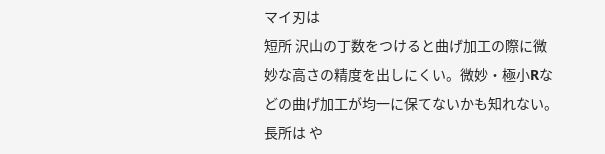マイ刃は
短所 沢山の丁数をつけると曲げ加工の際に微妙な高さの精度を出しにくい。微妙・極小Rなどの曲げ加工が均一に保てないかも知れない。
長所は や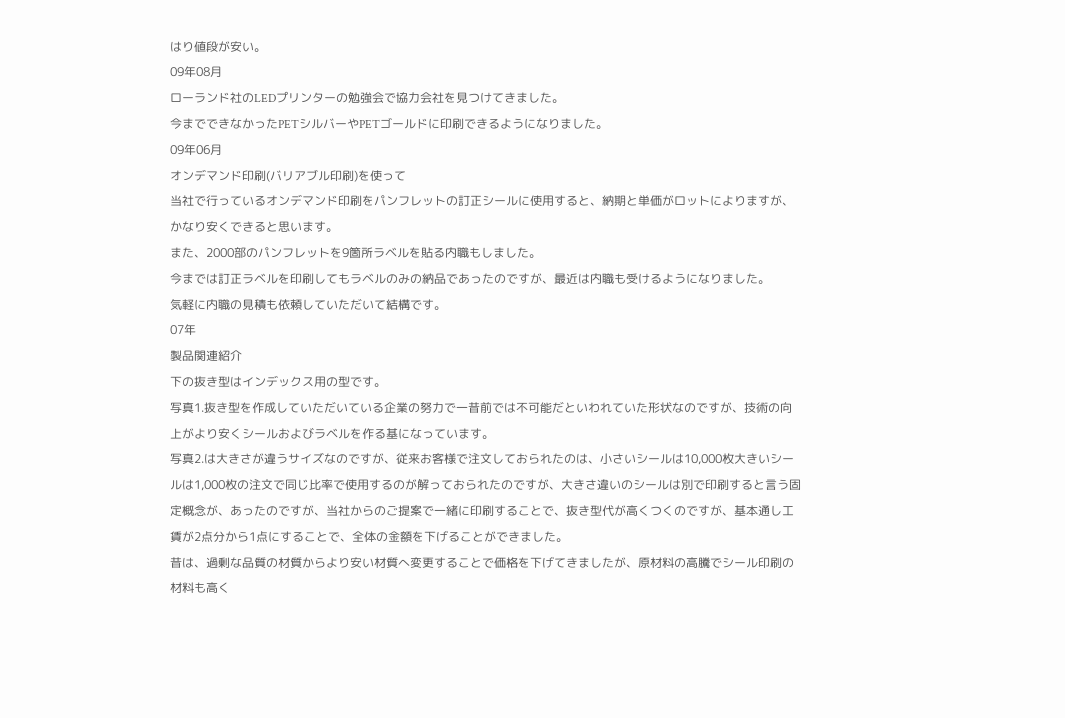はり値段が安い。
09年08月
ローランド社のLEDプリンターの勉強会で協力会社を見つけてきました。
今までできなかったPETシルバーやPETゴールドに印刷できるようになりました。
09年06月
オンデマンド印刷(バリアブル印刷)を使って
当社で行っているオンデマンド印刷をパンフレットの訂正シールに使用すると、納期と単価がロットによりますが、かなり安くできると思います。
また、2000部のパンフレットを9箇所ラベルを貼る内職もしました。
今までは訂正ラベルを印刷してもラベルのみの納品であったのですが、最近は内職も受けるようになりました。
気軽に内職の見積も依頼していただいて結構です。
07年
製品関連紹介
下の抜き型はインデックス用の型です。
写真1.抜き型を作成していただいている企業の努力で一昔前では不可能だといわれていた形状なのですが、技術の向上がより安くシールおよびラベルを作る基になっています。
写真2.は大きさが違うサイズなのですが、従来お客様で注文しておられたのは、小さいシールは10,000枚大きいシールは1,000枚の注文で同じ比率で使用するのが解っておられたのですが、大きさ違いのシールは別で印刷すると言う固定概念が、あったのですが、当社からのご提案で一緒に印刷することで、抜き型代が高くつくのですが、基本通し工賃が2点分から1点にすることで、全体の金額を下げることができました。
昔は、過剰な品質の材質からより安い材質へ変更することで価格を下げてきましたが、原材料の高騰でシール印刷の材料も高く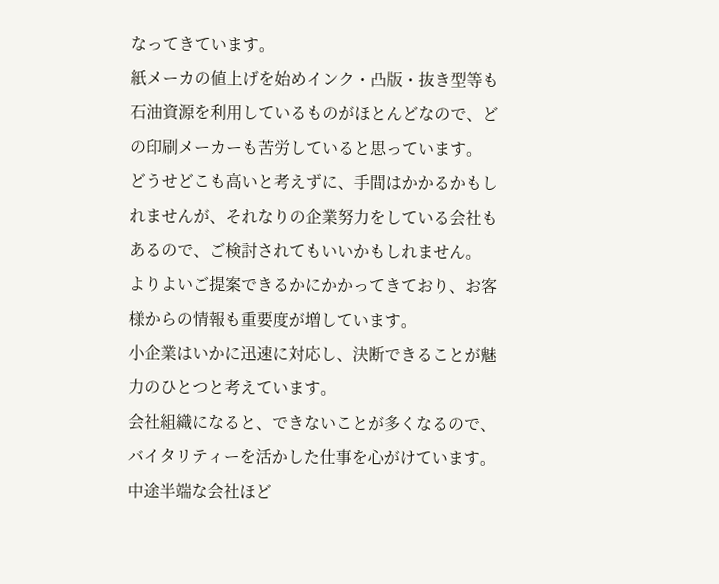なってきています。
紙メーカの値上げを始めインク・凸版・抜き型等も石油資源を利用しているものがほとんどなので、どの印刷メーカーも苦労していると思っています。
どうせどこも高いと考えずに、手間はかかるかもしれませんが、それなりの企業努力をしている会社もあるので、ご検討されてもいいかもしれません。
よりよいご提案できるかにかかってきており、お客様からの情報も重要度が増しています。
小企業はいかに迅速に対応し、決断できることが魅力のひとつと考えています。
会社組織になると、できないことが多くなるので、バイタリティーを活かした仕事を心がけています。中途半端な会社ほど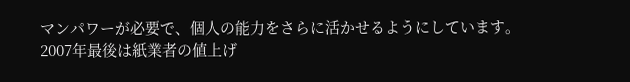マンパワーが必要で、個人の能力をさらに活かせるようにしています。
2007年最後は紙業者の値上げ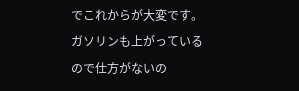でこれからが大変です。
ガソリンも上がっているので仕方がないの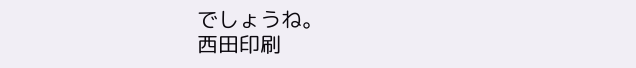でしょうね。
西田印刷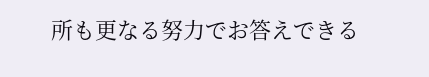所も更なる努力でお答えできる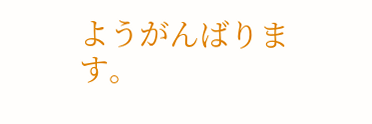ようがんばります。